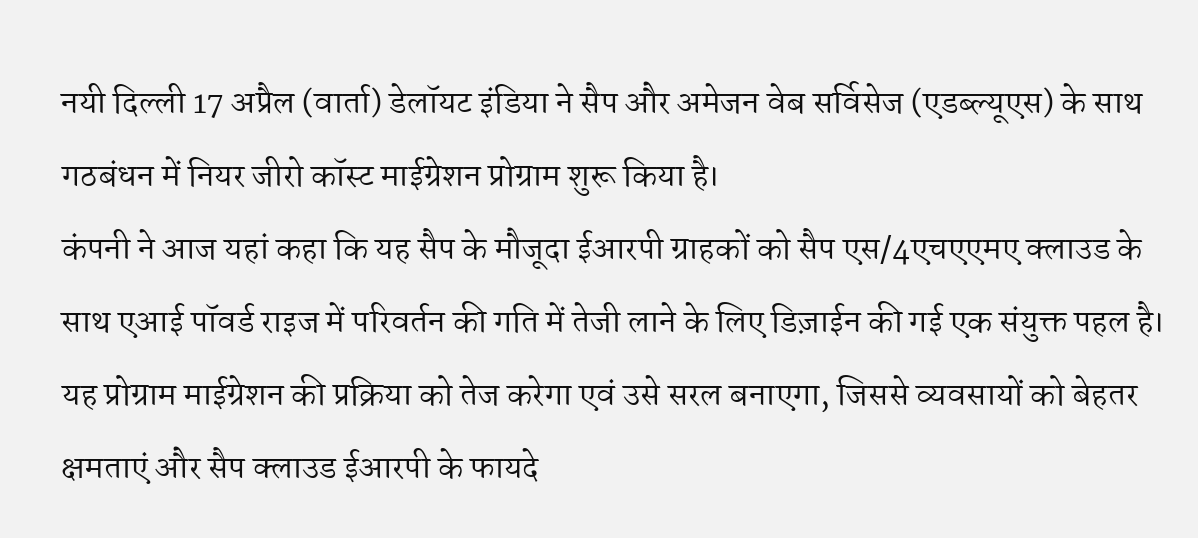नयी दिल्ली 17 अप्रैल (वार्ता) डेलॉयट इंडिया ने सैप और अमेजन वेब सर्विसेज (एडब्ल्यूएस) के साथ गठबंधन में नियर जीरो कॉस्ट माईग्रेशन प्रोग्राम शुरू किया है।
कंपनी ने आज यहां कहा कि यह सैप के मौजूदा ईआरपी ग्राहकों को सैप एस/4एचएएमए क्लाउड के साथ एआई पॉवर्ड राइज में परिवर्तन की गति में तेजी लाने के लिए डिज़ाईन की गई एक संयुक्त पहल है। यह प्रोग्राम माईग्रेशन की प्रक्रिया को तेज करेगा एवं उसे सरल बनाएगा, जिससे व्यवसायों को बेहतर क्षमताएं और सैप क्लाउड ईआरपी के फायदे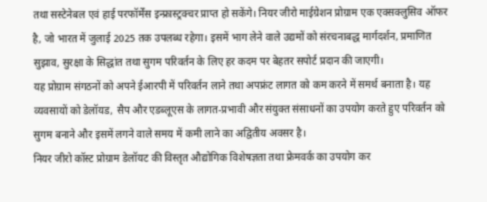तथा सस्टेनेबल एवं हाई परफॉर्मेंस इन्फ्रास्ट्रक्चर प्राप्त हो सकेंगे। नियर जीरो माईग्रेशन प्रोग्राम एक एक्सक्लुसिव ऑफर है, जो भारत में जुलाई 2025 तक उपलब्ध रहेगा। इसमें भाग लेने वाले उद्यमों को संरचनाबद्ध मार्गदर्शन, प्रमाणित सुझाव, सुरक्षा के सिद्धांत तथा सुगम परिवर्तन के लिए हर कदम पर बेहतर सपोर्ट प्रदान की जाएगी।
यह प्रोग्राम संगठनों को अपने ईआरपी में परिवर्तन लाने तथा अपफ्रंट लागत को कम करने में समर्थ बनाता है। यह व्यवसायों को डेलॉयड, सैप और एडब्लूएस के लागत-प्रभावी और संयुक्त संसाधनों का उपयोग करते हुए परिवर्तन को सुगम बनाने और इसमें लगने वाले समय में कमी लाने का अद्वितीय अवसर है।
नियर जीरो कॉस्ट प्रोग्राम डेलॉयट की विस्तृत औद्योगिक विशेषज्ञता तथा फ्रेमवर्क का उपयोग कर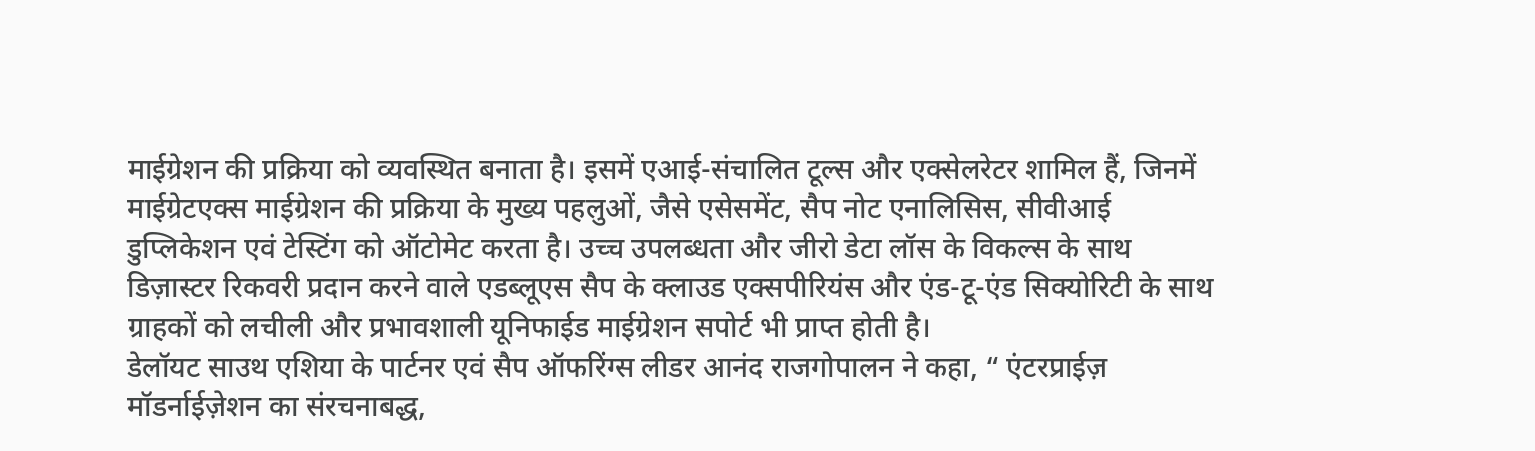माईग्रेशन की प्रक्रिया को व्यवस्थित बनाता है। इसमें एआई-संचालित टूल्स और एक्सेलरेटर शामिल हैं, जिनमें माईग्रेटएक्स माईग्रेशन की प्रक्रिया के मुख्य पहलुओं, जैसे एसेसमेंट, सैप नोट एनालिसिस, सीवीआई डुप्लिकेशन एवं टेस्टिंग को ऑटोमेट करता है। उच्च उपलब्धता और जीरो डेटा लॉस के विकल्स के साथ डिज़ास्टर रिकवरी प्रदान करने वाले एडब्लूएस सैप के क्लाउड एक्सपीरियंस और एंड-टू-एंड सिक्योरिटी के साथ ग्राहकों को लचीली और प्रभावशाली यूनिफाईड माईग्रेशन सपोर्ट भी प्राप्त होती है।
डेलॉयट साउथ एशिया के पार्टनर एवं सैप ऑफरिंग्स लीडर आनंद राजगोपालन ने कहा, “ एंटरप्राईज़ मॉडर्नाईज़ेशन का संरचनाबद्ध,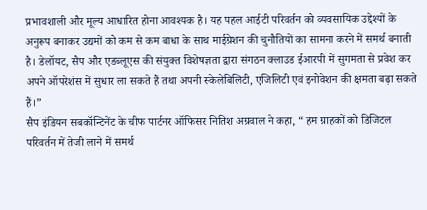प्रभावशाली और मूल्य आधारित होना आवश्यक है। यह पहल आईटी परिवर्तन को व्यवसायिक उद्देश्यों के अनुरूप बनाकर उद्यमों को कम से कम बाधा के साथ माईग्रेशन की चुनौतियों का सामना करने में समर्थ बनाती है। डेलॉयट, सैप और एडब्लूएस की संयुक्त विशेषज्ञता द्वारा संगठन क्लाउड ईआरपी में सुगमता से प्रवेश कर अपने ऑपरेशंस में सुधार ला सकते हैं तथा अपनी स्केलेबिलिटी, एजिलिटी एवं इनोवेशन की क्षमता बढ़ा सकते हैं।”
सैप इंडियन सबकॉन्टिनेंट के चीफ पार्टनर ऑफिसर नितिश अग्रवाल ने कहा, “ हम ग्राहकों को डिजिटल परिवर्तन में तेजी लाने में समर्थ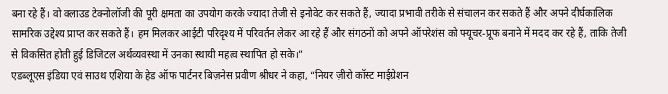बना रहे हैं। वो क्लाउड टेक्नोलॉजी की पूरी क्षमता का उपयोग करके ज्यादा तेजी से इनोवेट कर सकते हैं, ज्यादा प्रभावी तरीके से संचालन कर सकते हैं और अपने दीर्घकालिक सामरिक उद्देश्य प्राप्त कर सकते हैं। हम मिलकर आईटी परिदृश्य में परिवर्तन लेकर आ रहे हैं और संगठनों को अपने ऑपरेशंस को फ्यूचर-प्रूफ बनाने में मदद कर रहे हैं, ताकि तेजी से विकसित होती हुई डिजिटल अर्थव्यवस्था में उनका स्थायी महत्व स्थापित हो सके।”
एडब्लूएस इंडिया एवं साउथ एशिया के हेड ऑफ पार्टनर बिज़नेस प्रवीण श्रीधर ने कहा, “नियर ज़ीरो कॉस्ट माईग्रेशन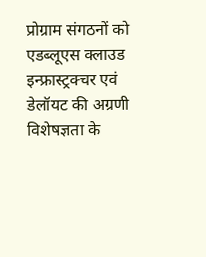प्रोग्राम संगठनों को एडब्लूएस क्लाउड इन्फ्रास्ट्रक्चर एवं डेलॉयट की अग्रणी विशेषज्ञता के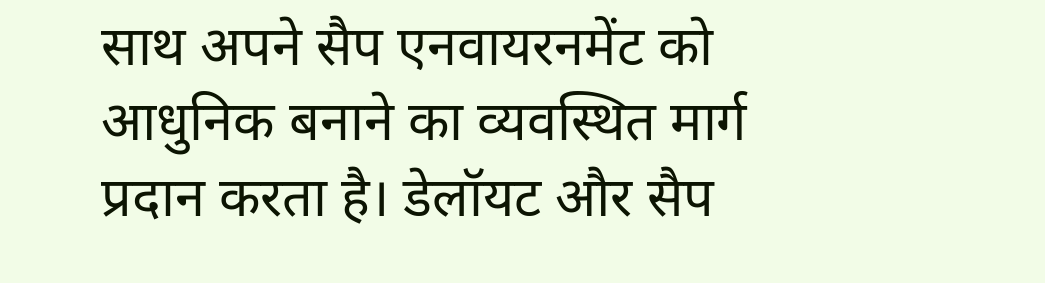साथ अपने सैप एनवायरनमेंट को आधुनिक बनाने का व्यवस्थित मार्ग प्रदान करता है। डेलॉयट और सैप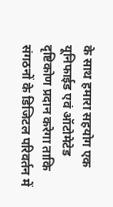के साथ हमारा सहयोग एक यूनिफाईड एवं ऑटोमेटेड दृष्टिकोण प्रदान करेगा ताकि संगठनों के डिजिटल परिवर्तन में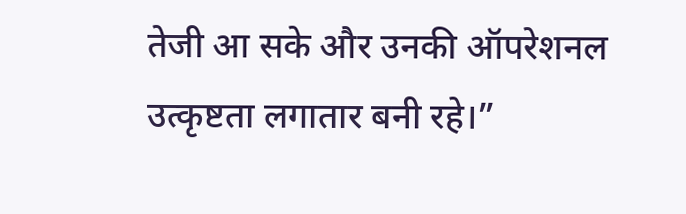तेजी आ सके और उनकी ऑपरेशनल उत्कृष्टता लगातार बनी रहे।”